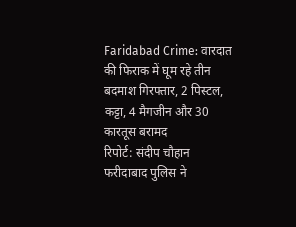Faridabad Crime: वारदात की फिराक में घूम रहे तीन बदमाश गिरफ्तार, 2 पिस्टल, कट्टा, 4 मैगजीन और 30 कारतूस बरामद
रिपोर्ट: संदीप चौहान
फरीदाबाद पुलिस ने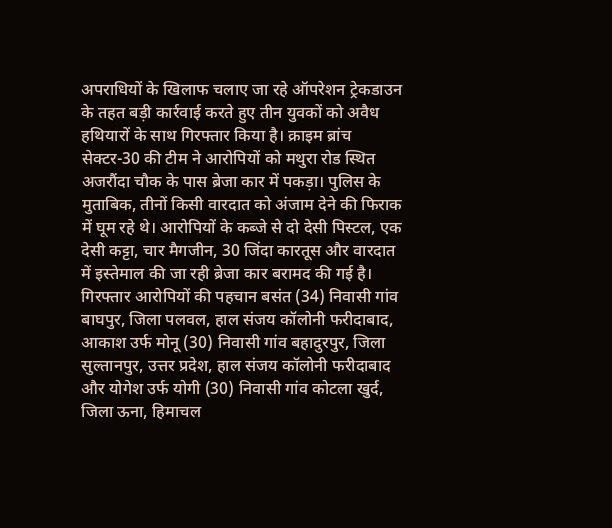अपराधियों के खिलाफ चलाए जा रहे ऑपरेशन ट्रेकडाउन के तहत बड़ी कार्रवाई करते हुए तीन युवकों को अवैध हथियारों के साथ गिरफ्तार किया है। क्राइम ब्रांच सेक्टर-30 की टीम ने आरोपियों को मथुरा रोड स्थित अजरौंदा चौक के पास ब्रेजा कार में पकड़ा। पुलिस के मुताबिक, तीनों किसी वारदात को अंजाम देने की फिराक में घूम रहे थे। आरोपियों के कब्जे से दो देसी पिस्टल, एक देसी कट्टा, चार मैगजीन, 30 जिंदा कारतूस और वारदात में इस्तेमाल की जा रही ब्रेजा कार बरामद की गई है।
गिरफ्तार आरोपियों की पहचान बसंत (34) निवासी गांव बाघपुर, जिला पलवल, हाल संजय कॉलोनी फरीदाबाद, आकाश उर्फ मोनू (30) निवासी गांव बहादुरपुर, जिला सुल्तानपुर, उत्तर प्रदेश, हाल संजय कॉलोनी फरीदाबाद और योगेश उर्फ योगी (30) निवासी गांव कोटला खुर्द, जिला ऊना, हिमाचल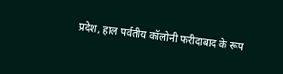प्रदेश, हाल पर्वतीय कॉलोनी फरीदाबाद के रूप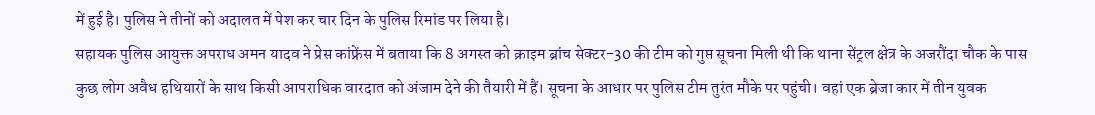में हुई है। पुलिस ने तीनों को अदालत में पेश कर चार दिन के पुलिस रिमांड पर लिया है।
सहायक पुलिस आयुक्त अपराध अमन यादव ने प्रेस कांफ्रेंस में बताया कि 8 अगस्त को क्राइम ब्रांच सेक्टर-30 की टीम को गुप्त सूचना मिली थी कि थाना सेंट्रल क्षेत्र के अजरौंदा चौक के पास कुछ लोग अवैध हथियारों के साथ किसी आपराधिक वारदात को अंजाम देने की तैयारी में हैं। सूचना के आधार पर पुलिस टीम तुरंत मौके पर पहुंची। वहां एक ब्रेजा कार में तीन युवक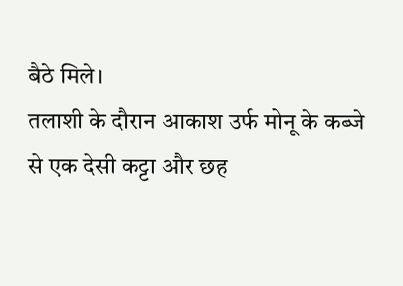बैठे मिले।
तलाशी के दौरान आकाश उर्फ मोनू के कब्जे से एक देसी कट्टा और छह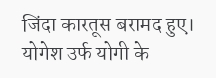जिंदा कारतूस बरामद हुए। योगेश उर्फ योगी के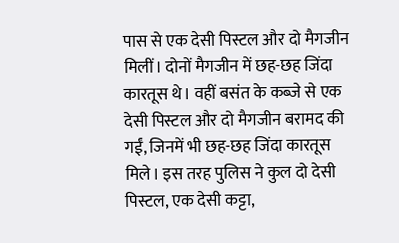पास से एक देसी पिस्टल और दो मैगजीन मिलीं। दोनों मैगजीन में छह-छह जिंदा कारतूस थे। वहीं बसंत के कब्जे से एक देसी पिस्टल और दो मैगजीन बरामद की गईं, जिनमें भी छह-छह जिंदा कारतूस मिले। इस तरह पुलिस ने कुल दो देसी पिस्टल, एक देसी कट्टा,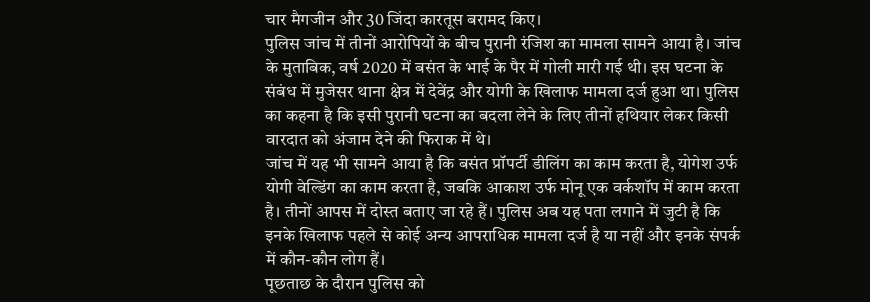चार मैगजीन और 30 जिंदा कारतूस बरामद किए।
पुलिस जांच में तीनों आरोपियों के बीच पुरानी रंजिश का मामला सामने आया है। जांच के मुताबिक, वर्ष 2020 में बसंत के भाई के पैर में गोली मारी गई थी। इस घटना के संबंध में मुजेसर थाना क्षेत्र में देवेंद्र और योगी के खिलाफ मामला दर्ज हुआ था। पुलिस का कहना है कि इसी पुरानी घटना का बदला लेने के लिए तीनों हथियार लेकर किसी वारदात को अंजाम देने की फिराक में थे।
जांच में यह भी सामने आया है कि बसंत प्रॉपर्टी डीलिंग का काम करता है, योगेश उर्फ योगी वेल्डिंग का काम करता है, जबकि आकाश उर्फ मोनू एक वर्कशॉप में काम करता है। तीनों आपस में दोस्त बताए जा रहे हैं। पुलिस अब यह पता लगाने में जुटी है कि इनके खिलाफ पहले से कोई अन्य आपराधिक मामला दर्ज है या नहीं और इनके संपर्क में कौन-कौन लोग हैं।
पूछताछ के दौरान पुलिस को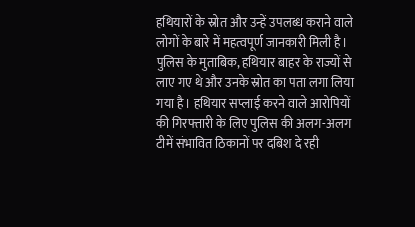हथियारों के स्रोत और उन्हें उपलब्ध कराने वाले लोगों के बारे में महत्वपूर्ण जानकारी मिली है। पुलिस के मुताबिक, हथियार बाहर के राज्यों से लाए गए थे और उनके स्रोत का पता लगा लिया गया है। हथियार सप्लाई करने वाले आरोपियों की गिरफ्तारी के लिए पुलिस की अलग-अलग टीमें संभावित ठिकानों पर दबिश दे रही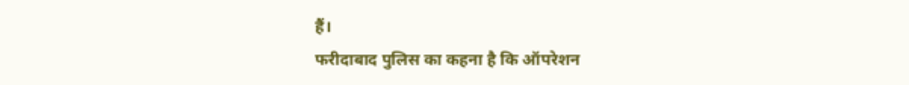हैं।
फरीदाबाद पुलिस का कहना है कि ऑपरेशन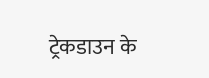ट्रेकडाउन के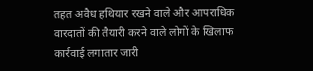तहत अवैध हथियार रखने वाले और आपराधिक वारदातों की तैयारी करने वाले लोगों के खिलाफ कार्रवाई लगातार जारी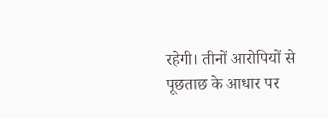रहेगी। तीनों आरोपियों से पूछताछ के आधार पर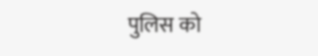पुलिस को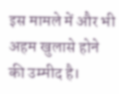इस मामले में और भी अहम खुलासे होने की उम्मीद है।